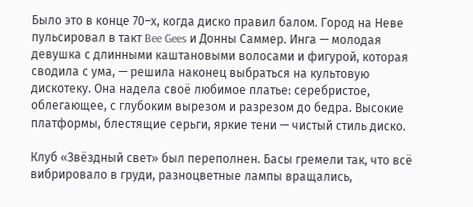Было это в конце 70–х, когда диско правил балом. Город на Неве пульсировал в такт Bee Gees и Донны Саммер. Инга — молодая девушка с длинными каштановыми волосами и фигурой, которая сводила с ума, — решила наконец выбраться на культовую дискотеку. Она надела своё любимое платье: серебристое, облегающее, с глубоким вырезом и разрезом до бедра. Высокие платформы, блестящие серьги, яркие тени — чистый стиль диско.

Клуб «Звёздный свет» был переполнен. Басы гремели так, что всё вибрировало в груди, разноцветные лампы вращались,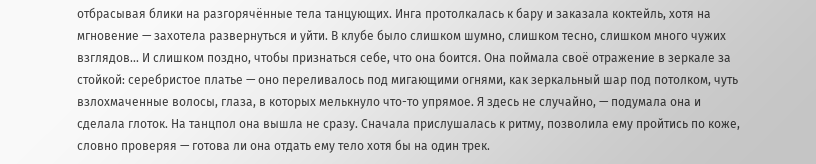отбрасывая блики на разгорячённые тела танцующих. Инга протолкалась к бару и заказала коктейль, хотя на мгновение — захотела развернуться и уйти. В клубе было слишком шумно, слишком тесно, слишком много чужих взглядов... И слишком поздно, чтобы признаться себе, что она боится. Она поймала своё отражение в зеркале за стойкой: серебристое платье — оно переливалось под мигающими огнями, как зеркальный шар под потолком, чуть взлохмаченные волосы, глаза, в которых мелькнуло что-то упрямое. Я здесь не случайно, — подумала она и сделала глоток. На танцпол она вышла не сразу. Сначала прислушалась к ритму, позволила ему пройтись по коже, словно проверяя — готова ли она отдать ему тело хотя бы на один трек.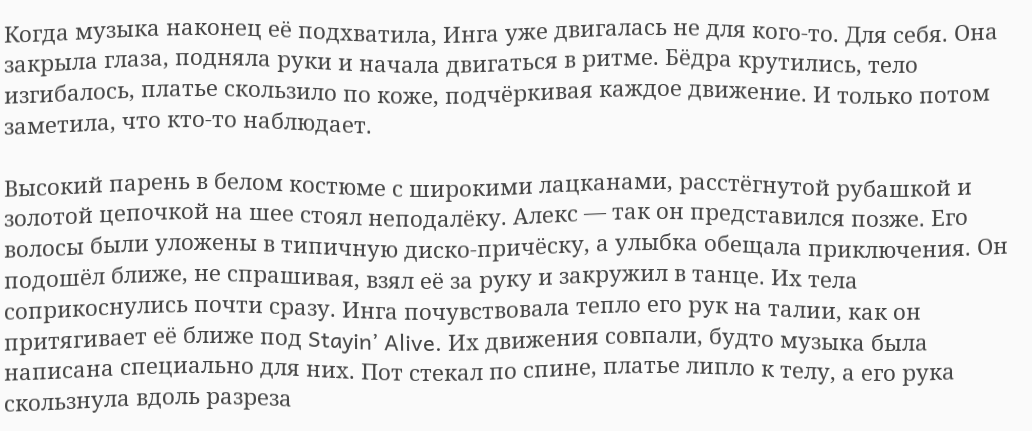Когда музыка наконец её подхватила, Инга уже двигалась не для кого-то. Для себя. Она закрыла глаза, подняла руки и начала двигаться в ритме. Бёдра крутились, тело изгибалось, платье скользило по коже, подчёркивая каждое движение. И только потом заметила, что кто-то наблюдает.

Высокий парень в белом костюме с широкими лацканами, расстёгнутой рубашкой и золотой цепочкой на шее стоял неподалёку. Алекс — так он представился позже. Его волосы были уложены в типичную диско-причёску, а улыбка обещала приключения. Он подошёл ближе, не спрашивая, взял её за руку и закружил в танце. Их тела соприкоснулись почти сразу. Инга почувствовала тепло его рук на талии, как он притягивает её ближе под Stayin’ Alive. Их движения совпали, будто музыка была написана специально для них. Пот стекал по спине, платье липло к телу, а его рука скользнула вдоль разреза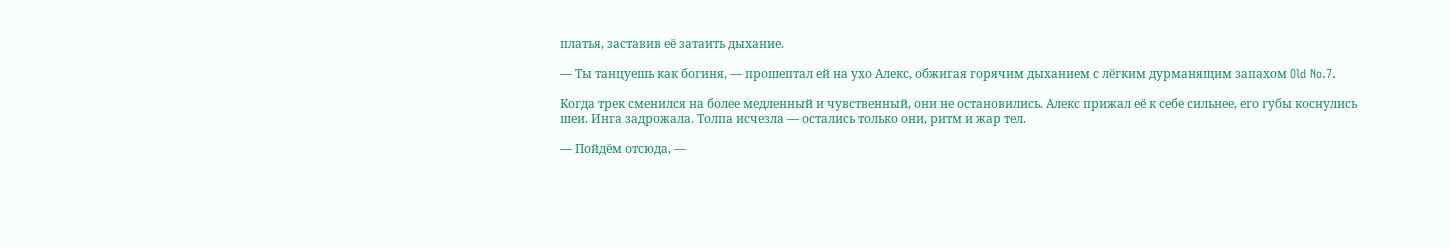платья, заставив её затаить дыхание.

— Ты танцуешь как богиня, — прошептал ей на ухо Алекс, обжигая горячим дыханием с лёгким дурманящим запахом Old No.7.

Когда трек сменился на более медленный и чувственный, они не остановились. Алекс прижал её к себе сильнее, его губы коснулись шеи. Инга задрожала. Толпа исчезла — остались только они, ритм и жар тел.

— Пойдём отсюда, —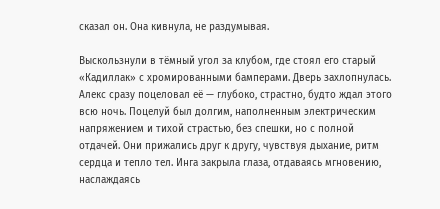сказал он. Она кивнула, не раздумывая.

Выскользнули в тёмный угол за клубом, где стоял его старый «Кадиллак» с хромированными бамперами. Дверь захлопнулась. Алекс сразу поцеловал её — глубоко, страстно, будто ждал этого всю ночь. Поцелуй был долгим, наполненным электрическим напряжением и тихой страстью, без спешки, но с полной отдачей. Они прижались друг к другу, чувствуя дыхание, ритм сердца и тепло тел. Инга закрыла глаза, отдаваясь мгновению, наслаждаясь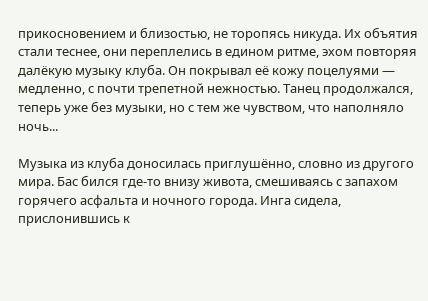прикосновением и близостью, не торопясь никуда. Их объятия стали теснее, они переплелись в едином ритме, эхом повторяя далёкую музыку клуба. Он покрывал её кожу поцелуями — медленно, с почти трепетной нежностью. Танец продолжался, теперь уже без музыки, но с тем же чувством, что наполняло ночь...

Музыка из клуба доносилась приглушённо, словно из другого мира. Бас бился где-то внизу живота, смешиваясь с запахом горячего асфальта и ночного города. Инга сидела, прислонившись к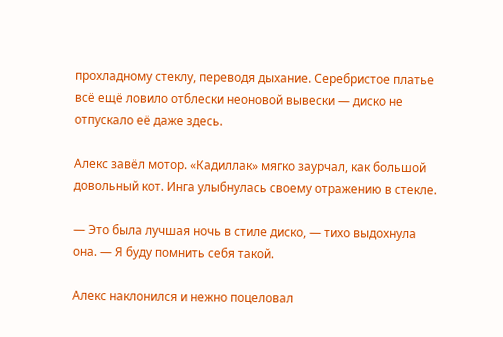прохладному стеклу, переводя дыхание. Серебристое платье всё ещё ловило отблески неоновой вывески — диско не отпускало её даже здесь.

Алекс завёл мотор. «Кадиллак» мягко заурчал, как большой довольный кот. Инга улыбнулась своему отражению в стекле.

— Это была лучшая ночь в стиле диско, — тихо выдохнула она. — Я буду помнить себя такой.

Алекс наклонился и нежно поцеловал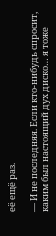её ещё раз.

— И не последняя. Если кто-нибудь спросит, каким был настоящий дух диско… я тоже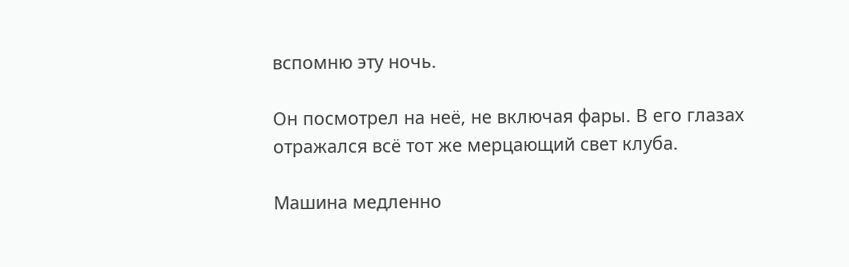вспомню эту ночь.

Он посмотрел на неё, не включая фары. В его глазах отражался всё тот же мерцающий свет клуба.

Машина медленно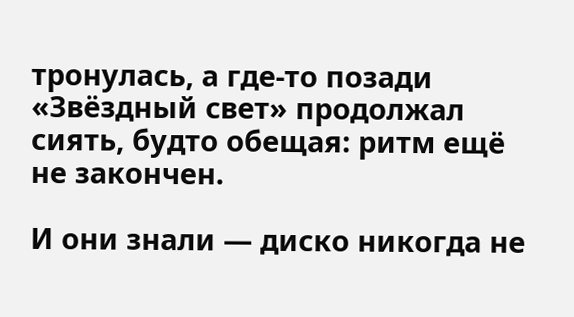тронулась, а где-то позади «Звёздный свет» продолжал сиять, будто обещая: ритм ещё не закончен.

И они знали — диско никогда не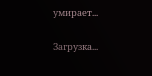умирает...

Загрузка...